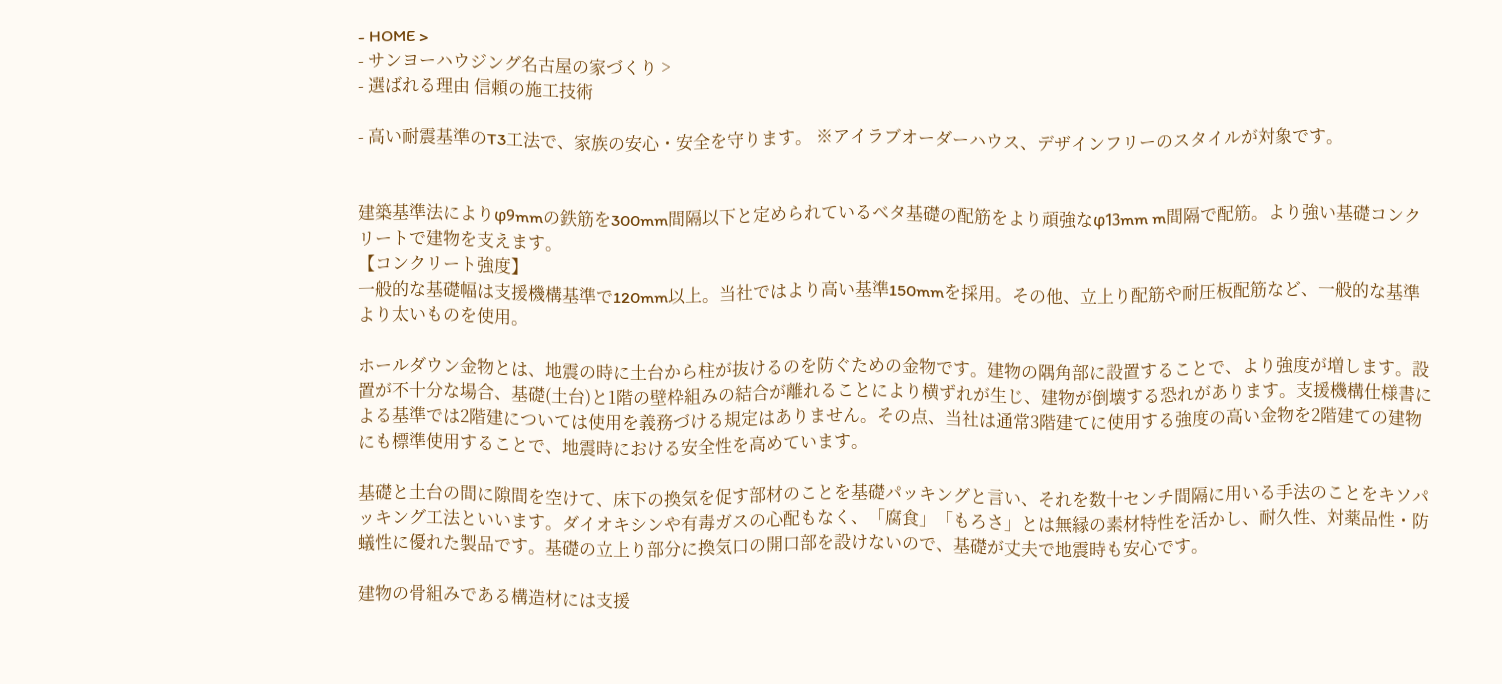- HOME >
- サンヨーハウジング名古屋の家づくり >
- 選ばれる理由 信頼の施工技術

- 高い耐震基準のT3工法で、家族の安心・安全を守ります。 ※アイラブオーダーハウス、デザインフリーのスタイルが対象です。


建築基準法によりφ9mmの鉄筋を300mm間隔以下と定められているベタ基礎の配筋をより頑強なφ13mm m間隔で配筋。より強い基礎コンクリートで建物を支えます。
【コンクリート強度】
一般的な基礎幅は支援機構基準で120mm以上。当社ではより高い基準150mmを採用。その他、立上り配筋や耐圧板配筋など、一般的な基準より太いものを使用。

ホールダウン金物とは、地震の時に土台から柱が抜けるのを防ぐための金物です。建物の隅角部に設置することで、より強度が増します。設置が不十分な場合、基礎(土台)と1階の壁枠組みの結合が離れることにより横ずれが生じ、建物が倒壊する恐れがあります。支援機構仕様書による基準では2階建については使用を義務づける規定はありません。その点、当社は通常3階建てに使用する強度の高い金物を2階建ての建物にも標準使用することで、地震時における安全性を高めています。

基礎と土台の間に隙間を空けて、床下の換気を促す部材のことを基礎パッキングと言い、それを数十センチ間隔に用いる手法のことをキソパッキング工法といいます。ダイオキシンや有毒ガスの心配もなく、「腐食」「もろさ」とは無縁の素材特性を活かし、耐久性、対薬品性・防蟻性に優れた製品です。基礎の立上り部分に換気口の開口部を設けないので、基礎が丈夫で地震時も安心です。

建物の骨組みである構造材には支援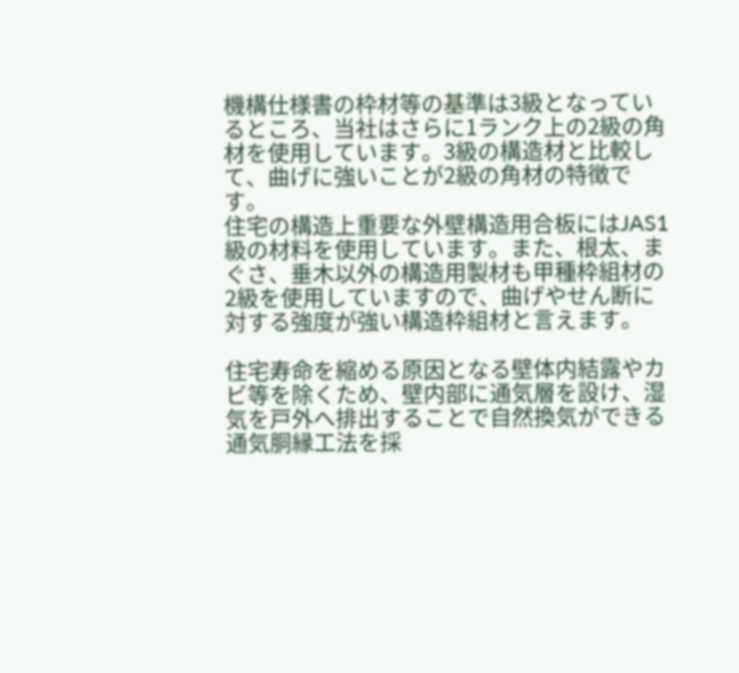機構仕様書の枠材等の基準は3級となっているところ、当社はさらに1ランク上の2級の角材を使用しています。3級の構造材と比較して、曲げに強いことが2級の角材の特徴です。
住宅の構造上重要な外壁構造用合板にはJAS1級の材料を使用しています。また、根太、まぐさ、垂木以外の構造用製材も甲種枠組材の2級を使用していますので、曲げやせん断に対する強度が強い構造枠組材と言えます。

住宅寿命を縮める原因となる壁体内結露やカビ等を除くため、壁内部に通気層を設け、湿気を戸外へ排出することで自然換気ができる通気胴縁工法を採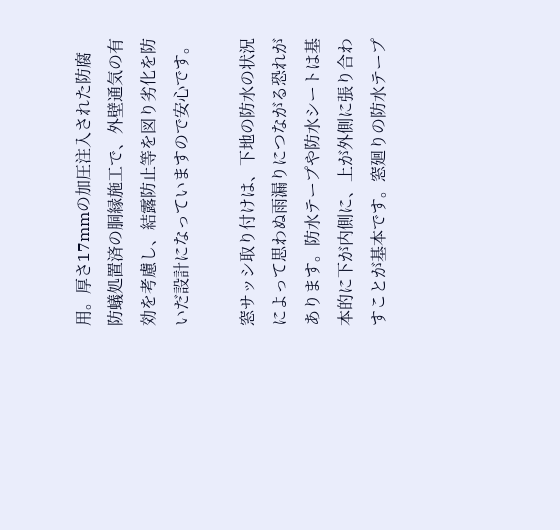用。厚さ17mmの加圧注入された防腐防蟻処置済の胴縁施工で、外壁通気の有効を考慮し、結露防止等を図り劣化を防いだ設計になっていますので安心です。

窓サッシ取り付けは、下地の防水の状況によって思わぬ雨漏りにつながる恐れがあります。防水テープや防水シートは基本的に下が内側に、上が外側に張り合わすことが基本です。窓廻りの防水テープ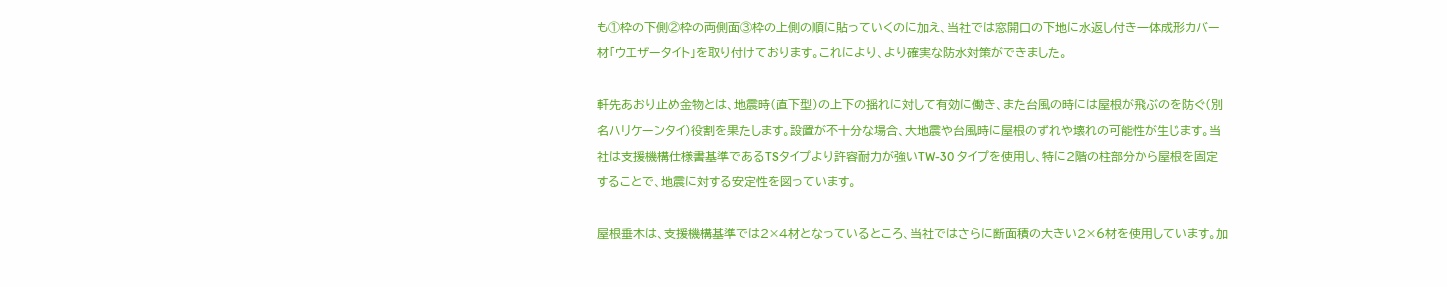も①枠の下側②枠の両側面③枠の上側の順に貼っていくのに加え、当社では窓開口の下地に水返し付き一体成形カバー材「ウエザータイト」を取り付けております。これにより、より確実な防水対策ができました。

軒先あおり止め金物とは、地震時(直下型)の上下の揺れに対して有効に働き、また台風の時には屋根が飛ぶのを防ぐ(別名ハリケーンタイ)役割を果たします。設置が不十分な場合、大地震や台風時に屋根のずれや壊れの可能性が生じます。当社は支援機構仕様書基準であるTSタイプより許容耐力が強いTW-30 タイプを使用し、特に2階の柱部分から屋根を固定することで、地震に対する安定性を図っています。

屋根垂木は、支援機構基準では2×4材となっているところ、当社ではさらに断面積の大きい2×6材を使用しています。加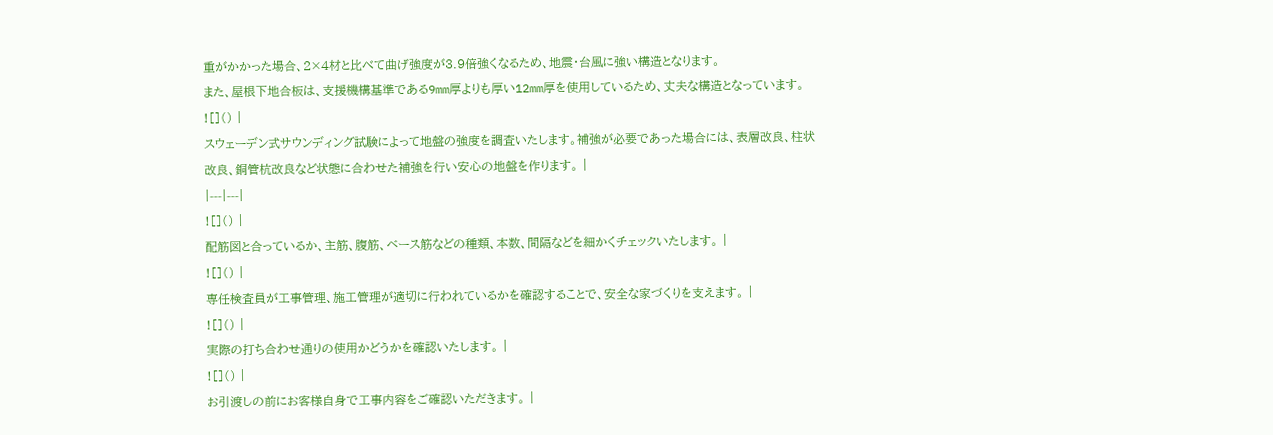重がかかった場合、2×4材と比べて曲げ強度が3.9倍強くなるため、地震・台風に強い構造となります。
また、屋根下地合板は、支援機構基準である9mm厚よりも厚い12mm厚を使用しているため、丈夫な構造となっています。
![]() |
スウェーデン式サウンディング試験によって地盤の強度を調査いたします。補強が必要であった場合には、表層改良、柱状改良、銅管杭改良など状態に合わせた補強を行い安心の地盤を作ります。 |
|---|---|
![]() |
配筋図と合っているか、主筋、腹筋、ベース筋などの種類、本数、間隔などを細かくチェックいたします。 |
![]() |
専任検査員が工事管理、施工管理が適切に行われているかを確認することで、安全な家づくりを支えます。 |
![]() |
実際の打ち合わせ通りの使用かどうかを確認いたします。 |
![]() |
お引渡しの前にお客様自身で工事内容をご確認いただきます。 |